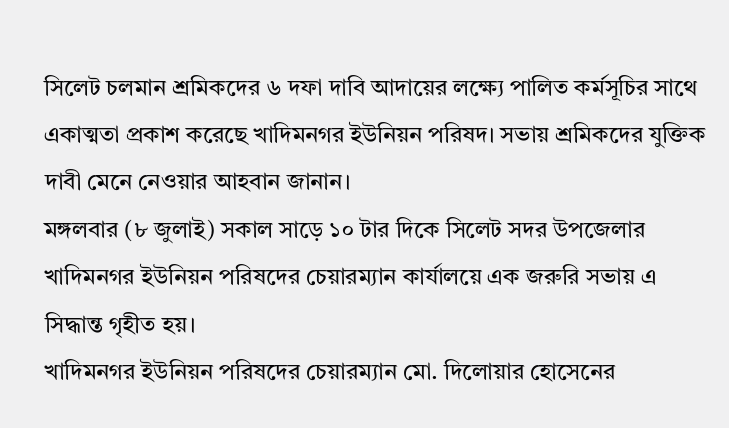সিলেট চলমান শ্রমিকদের ৬ দফা দাবি আদায়ের লক্ষ্যে পালিত কর্মসূচির সাথে একাত্মতা প্রকাশ করেছে খাদিমনগর ইউনিয়ন পরিষদ। সভায় শ্রমিকদের যুক্তিক দাবী মেনে নেওয়ার আহবান জানান।
মঙ্গলবার (৮ জুলাই) সকাল সাড়ে ১০ টার দিকে সিলেট সদর উপজেলার খাদিমনগর ইউনিয়ন পরিষদের চেয়ারম্যান কার্যালয়ে এক জরুরি সভায় এ সিদ্ধান্ত গৃহীত হয়।
খাদিমনগর ইউনিয়ন পরিষদের চেয়ারম্যান মো. দিলোয়ার হোসেনের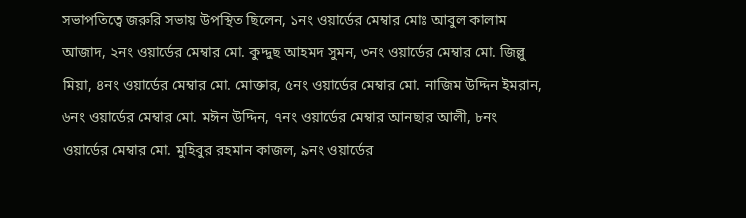সভাপতিত্বে জরুরি সভায় উপস্থিত ছিলেন, ১নং ওয়ার্ডের মেম্বার মোঃ আবুল কালাম আজাদ, ২নং ওয়ার্ডের মেম্বার মো. কুদ্দুছ আহমদ সুমন, ৩নং ওয়ার্ডের মেম্বার মো. জিল্লু মিয়া, ৪নং ওয়ার্ডের মেম্বার মো. মোক্তার, ৫নং ওয়ার্ডের মেম্বার মো. নাজিম উদ্দিন ইমরান, ৬নং ওয়ার্ডের মেম্বার মো. মঈন উদ্দিন, ৭নং ওয়ার্ডের মেম্বার আনছার আলী, ৮নং ওয়ার্ডের মেম্বার মো. মুহিবুর রহমান কাজল, ৯নং ওয়ার্ডের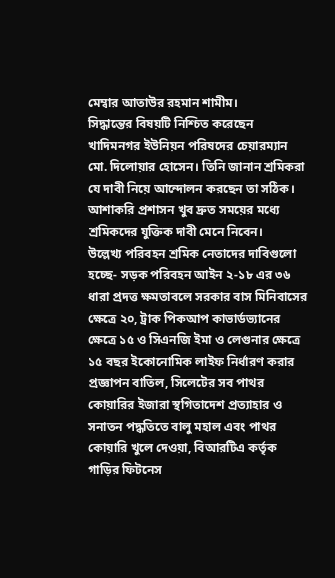মেম্বার আতাউর রহমান শামীম।
সিদ্ধান্তের বিষয়টি নিশ্চিত করেছেন খাদিমনগর ইউনিয়ন পরিষদের চেয়ারম্যান মো. দিলোয়ার হোসেন। তিনি জানান শ্রমিকরা যে দাবী নিয়ে আন্দোলন করছেন তা সঠিক। আশাকরি প্রশাসন খুব দ্রুত সময়ের মধ্যে শ্রমিকদের যুক্তিক দাবী মেনে নিবেন।
উল্লেখ্য পরিবহন শ্রমিক নেতাদের দাবিগুলো হচ্ছে- সড়ক পরিবহন আইন ২-১৮ এর ৩৬ ধারা প্রদত্ত ক্ষমতাবলে সরকার বাস মিনিবাসের ক্ষেত্রে ২০, ট্রাক পিকআপ কাভার্ডভ্যানের ক্ষেত্রে ১৫ ও সিএনজি ইমা ও লেগুনার ক্ষেত্রে ১৫ বছর ইকোনোমিক লাইফ নির্ধারণ করার প্রজ্ঞাপন বাতিল, সিলেটের সব পাথর কোয়ারির ইজারা স্থগিতাদেশ প্রত্যাহার ও সনাতন পদ্ধতিতে বালু মহাল এবং পাথর কোয়ারি খুলে দেওয়া, বিআরটিএ কর্তৃক গাড়ির ফিটনেস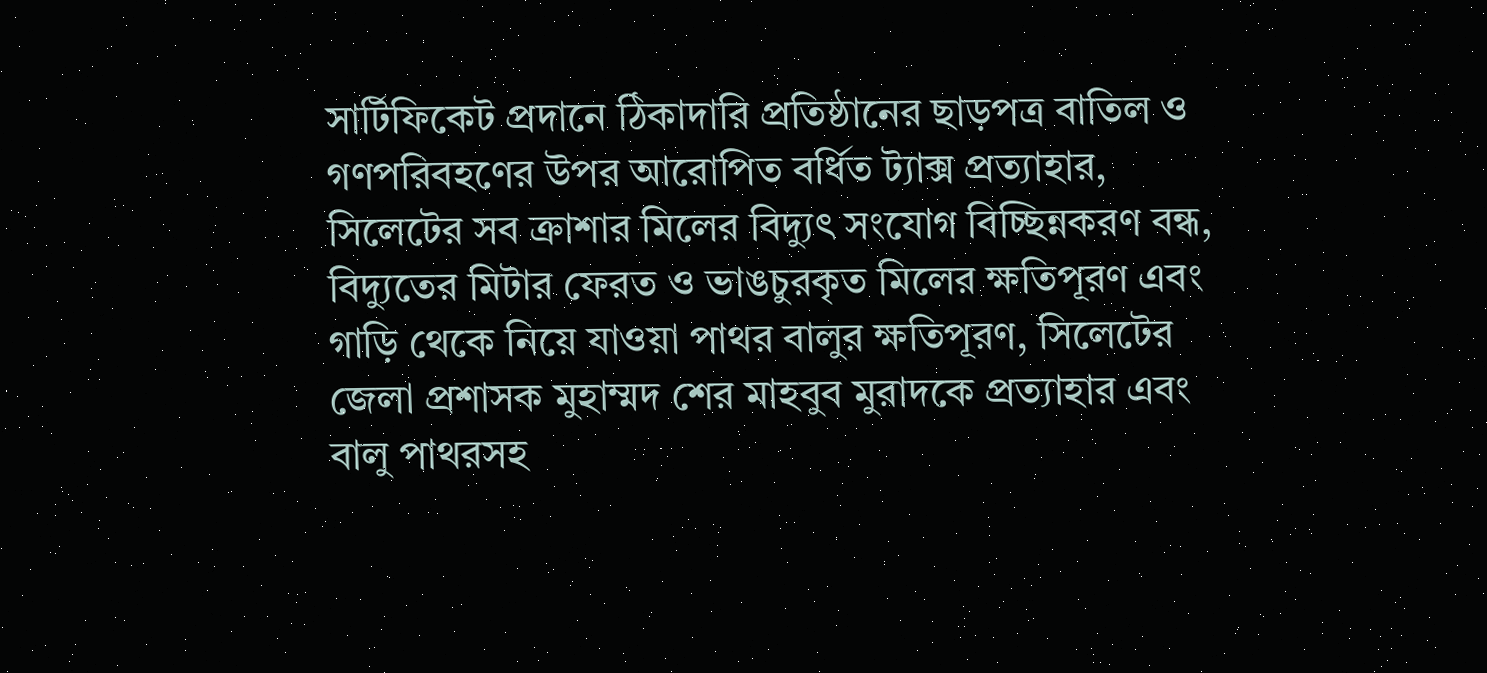সার্টিফিকেট প্রদানে ঠিকাদারি প্রতিষ্ঠানের ছাড়পত্র বাতিল ও গণপরিবহণের উপর আরোপিত বর্ধিত ট্যাক্স প্রত্যাহার, সিলেটের সব ক্রাশার মিলের বিদ্যুৎ সংযোগ বিচ্ছিন্নকরণ বন্ধ, বিদ্যুতের মিটার ফেরত ও ভাঙচুরকৃত মিলের ক্ষতিপূরণ এবং গাড়ি থেকে নিয়ে যাওয়া পাথর বালুর ক্ষতিপূরণ, সিলেটের জেলা প্রশাসক মুহাম্মদ শের মাহবুব মুরাদকে প্রত্যাহার এবং বালু পাথরসহ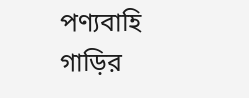পণ্যবাহি গাড়ির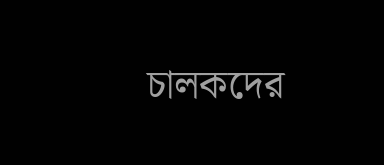চালকদের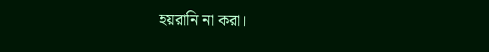হয়রানি না করা।